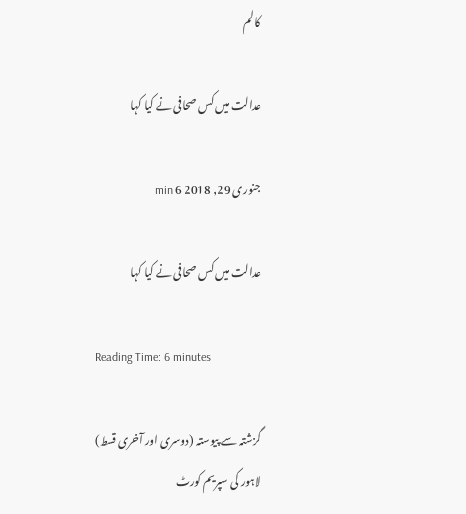کالم

عدالت میں کس صحافی نے کیا کہا

جنوری 29, 2018 6 min

عدالت میں کس صحافی نے کیا کہا

Reading Time: 6 minutes

گزشتہ سے پیوستہ (دوسری اور آخری قسط)
لاہور کی سپریم کورٹ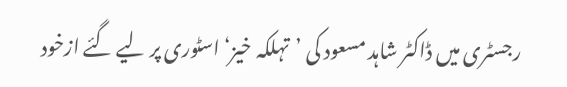رجسٹری میں ڈاکٹر شاہد مسعود کی ’تہلکہ خیز‘ اسٹوری پر لیے گئے ازخود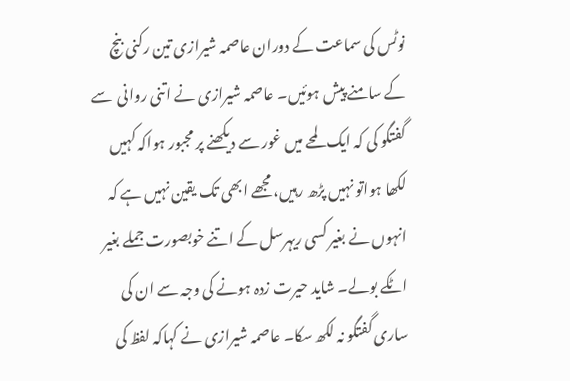نوٹس کی سماعت کے دوران عاصمہ شیرازی تین رکنی بنچ کے سامنے پیش ہوئیں۔ عاصمہ شیرازی نے اتنی روانی  سے گفتگو کی کہ ایک لمحے میں غور سے دیکھنے پر مجبور ہواکہ کہیں لکھا ہواتو نہیں پڑھ رہیں، مجھے ابھی تک یقین نہیں ہے کہ انہوں نے بغیر کسی ریہرسل کے اتنے خوبصورت جملے بغیر اٹکے بولے۔ شاید حیرت زدہ ہونے کی وجہ سے ان کی ساری گفتگو نہ لکھ سکا۔ عاصمہ شیرازی نے کہاکہ لفظ کی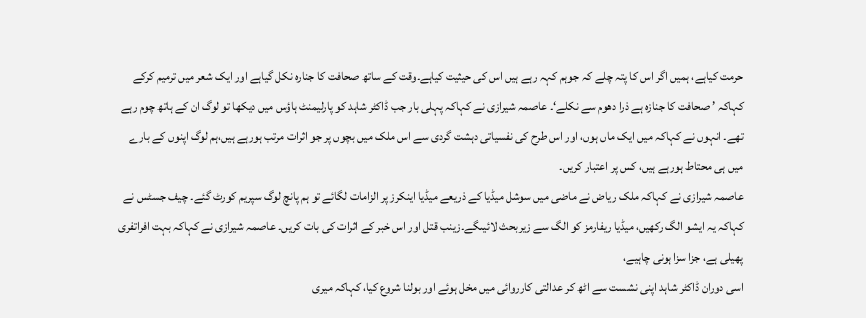حرمت کیاہے، ہمیں اگر اس کا پتہ چلے کہ جوہم کہہ رہے ہیں اس کی حیثیت کیاہے۔وقت کے ساتھ صحافت کا جنارہ نکل گیاہے اور ایک شعر میں ترمیم کرکے کہاکہ ’ صحافت کا جنازہ ہے ذرا دھوم سے نکلے‘۔ عاصمہ شیرازی نے کہاکہ پہلی بار جب ڈاکٹر شاہد کو پارلیمنٹ ہاؤس میں دیکھا تو لوگ ان کے ہاتھ چوم رہے تھے۔ انہوں نے کہاکہ میں ایک ماں ہوں، اور اس طرح کی نفسیاتی دہشت گردی سے اس ملک میں بچوں پر جو اثرات مرتب ہورہے ہیں،ہم لوگ اپنوں کے بارے میں ہی محتاط ہورہے ہیں، کس پر اعتبار کریں۔
عاصمہ شیرازی نے کہاکہ ملک ریاض نے ماضی میں سوشل میڈیا کے ذریعے میڈیا اینکرز پر الزامات لگائے تو ہم پانچ لوگ سپریم کورٹ گئے۔ چیف جسٹس نے کہاکہ یہ ایشو الگ رکھیں، میڈیا ریفارمز کو الگ سے زیربحث لائیںگے۔زینب قتل اور اس خبر کے اثرات کی بات کریں۔ عاصمہ شیرازی نے کہاکہ بہت افراتفری پھیلی ہے، جزا سزا ہونی چاہیے،
اسی دوران ڈاکٹر شاہد اپنی نشست سے اٹھ کر عدالتی کارروائی میں مخل ہوئے اور بولنا شروع کیا، کہاکہ میری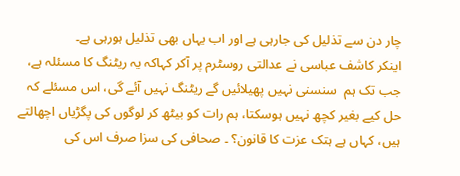چار دن سے تذلیل کی جارہی ہے اور اب یہاں بھی تذلیل ہورہی ہے۔
اینکر کاشف عباسی نے عدالتی روسٹرم پر آکر کہاکہ یہ ریٹنگ کا مسئلہ ہے، جب تک ہم  سنسنی نہیں پھیلائیں گے ریٹنگ نہیں آئے گی، اس مسئلے کہ حل کیے بغیر کچھ نہیں ہوسکتا، ہم رات کو بیٹھ کر لوگوں کی پگڑیاں اچھالتے ہیں، کہاں ہے ہتک عزت کا قانون؟ ۔ صحافی کی سزا صرف اس کی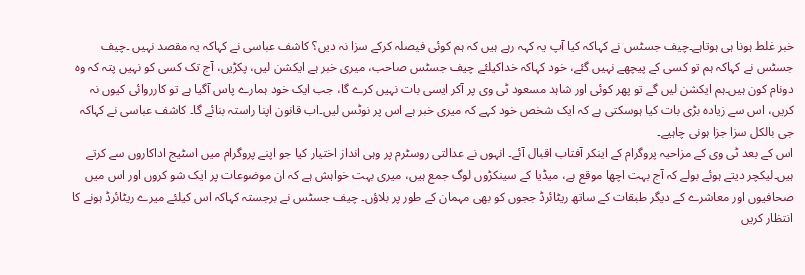خبر غلط ہونا ہی ہوتاہے۔چیف جسٹس نے کہاکہ کیا آپ یہ کہہ رہے ہیں کہ ہم کوئی فیصلہ کرکے سزا نہ دیں؟ کاشف عباسی نے کہاکہ یہ مقصد نہیں ۔چیف جسٹس نے کہاکہ ہم تو کسی کے پیچھے نہیں گئے، خود کہاکہ خداکیلئے چیف جسٹس صاحب، میری خبر ہے ایکشن لیں، پکڑیں، آج تک کسی کو نہیں پتہ کہ وہ دونام کون ہیں۔ہم ایکشن لیں گے تو پھر کوئی اور شاہد مسعود ٹی وی پر آکر ایسی بات نہیں کرے گا، جب ایک خود ہمارے پاس آگیا ہے تو کارروائی کیوں نہ کریں، اس سے زیادہ بڑی بات کیا ہوسکتی ہے کہ ایک شخص خود کہے کہ میری خبر ہے اس پر نوٹس لیں۔اب قانون اپنا راستہ بنائے گا۔ کاشف عباسی نے کہاکہ جی بالکل سزا جزا ہونی چاہیے۔
اس کے بعد ٹی وی کے مزاحیہ پروگرام کے اینکر آفتاب اقبال آئے۔ انہوں نے عدالتی روسٹرم پر وہی انداز اختیار کیا جو اپنے پروگرام میں اسٹیج اداکاروں سے کرتے ہیں۔لیکچر دیتے ہوئے بولے کہ آج بہت اچھا موقع ہے، میڈیا کے سینکڑوں لوگ جمع ہیں، میری بہت خواہش ہے کہ ان موضوعات پر ایک شو کروں اور اس میں صحافیوں اور معاشرے کے دیگر طبقات کے ساتھ ریٹائرڈ ججوں کو بھی مہمان کے طور پر بلاؤں۔ چیف جسٹس نے برجستہ کہاکہ اس کیلئے میرے ریٹائرڈ ہونے کا انتظار کریں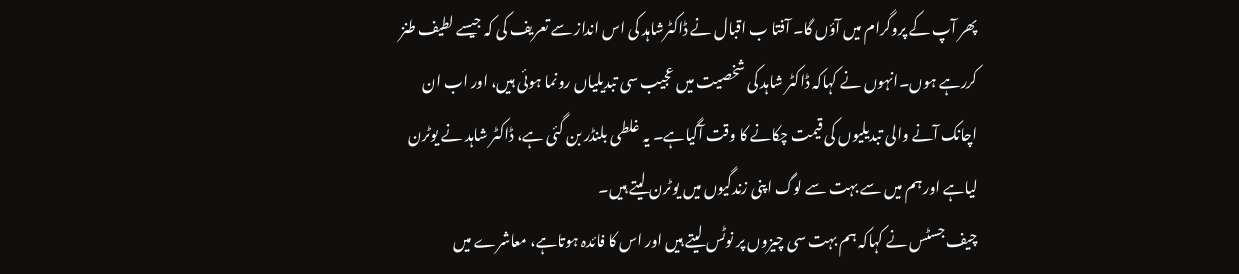پھر آپ کے پروگرام میں آؤں گا۔ آفتا ب اقبال نے ڈاکٹرشاہد کی اس انداز سے تعریف کی کہ جیسے لطیف طنز کررہے ہوں۔انہوں نے کہاکہ ڈاکٹر شاہد کی شخصیت میں عجیب سی تبدیلیاں رونما ہوئی ہیں، اور اب ان اچانک آنے والی تبدیلیوں کی قیمت چکانے کا وقت آگیاہے۔ یہ غلطی بلنڈر بن گئی ہے، ڈاکٹر شاہد نے یوٹرن لیاہے اور ہم میں سے بہت سے لوگ اپنی زندگیوں میں یوٹرن لیتے ہیں۔
چیف جسٹس نے کہاکہ ہم بہت سی چیزوں پر نوٹس لیتے ہیں اور اس کا فائدہ ہوتاہے، معاشرے میں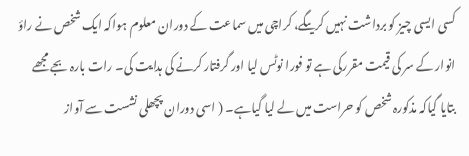کسی ایسی چیز کو برداشت نہیں کریںگے، کراچی میں سماعت کے دوران معلوم ہواکہ ایک شخص نے راؤ انوار کے سر کی قیمت مقررکی ہے تو فورا نوٹس لیا اور گرفتار کرنے کی ہدایت کی۔ رات بارہ بجے مجھے بتایا گیاکہ مذکورہ شخص کو حراست میں لے لیا گیاہے۔ ( اسی دوران پچھلی نشست سے آواز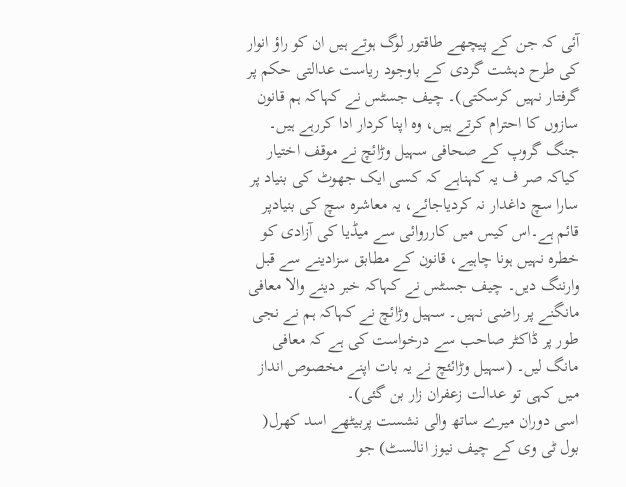آئی کہ جن کے پیچھے طاقتور لوگ ہوتے ہیں ان کو راؤ انوار کی طرح دہشت گردی کے باوجود ریاست عدالتی حکم پر گرفتار نہیں کرسکتی)۔ چیف جسٹس نے کہاکہ ہم قانون سازوں کا احترام کرتے ہیں، وہ اپنا کردار ادا کررہے ہیں۔
جنگ گروپ کے صحافی سہیل وڑائچ نے موقف اختیار کیاکہ صر ف یہ کہناہے کہ کسی ایک جھوٹ کی بنیاد پر سارا سچ داغدار نہ کردیاجائے، یہ معاشرہ سچ کی بنیادپر قائم ہے۔اس کیس میں کارروائی سے میڈیا کی آزادی کو خطرہ نہیں ہونا چاہیے، قانون کے مطابق سزادینے سے قبل وارننگ دیں۔ چیف جسٹس نے کہاکہ خبر دینے والا معافی مانگنے پر راضی نہیں۔ سہیل وڑائچ نے کہاکہ ہم نے نجی طور پر ڈاکٹر صاحب سے درخواست کی ہے کہ معافی مانگ لیں۔ (سہیل وڑائئچ نے یہ بات اپنے مخصوص انداز میں کہی تو عدالت زعفران زار بن گئی)۔
اسی دوران میرے ساتھ والی نشست پربیٹھے اسد کھرل( بول ٹی وی کے چیف نیوز انالسٹ) جو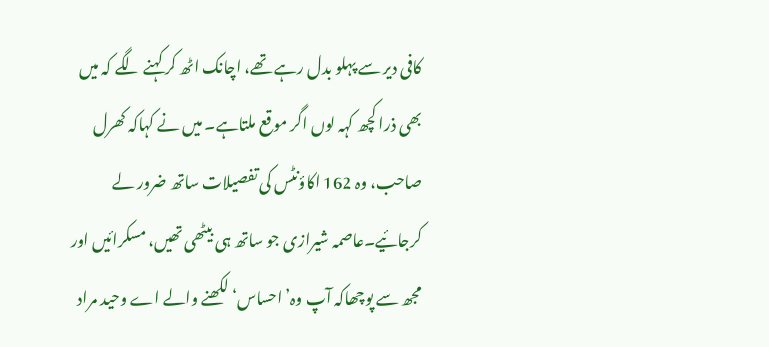کافی دیر سے پہلو بدل رہے تھے، اچانک اٹھ کر کہنے لگے کہ میں بھی ذرا کچھ کہہ لوں اگر موقع ملتاہے۔ میں نے کہاکہ کھرل صاحب، وہ 162 اکاؤنٹس کی تفصیلات ساتھ ضرور لے کرجائیے۔عاصمہ شیرازی جو ساتھ ہی بیٹھی تھیں، مسکرائیں اور مجھ سے پوچھاکہ آپ وہ’احساس‘ لکھنے والے اے وحید مراد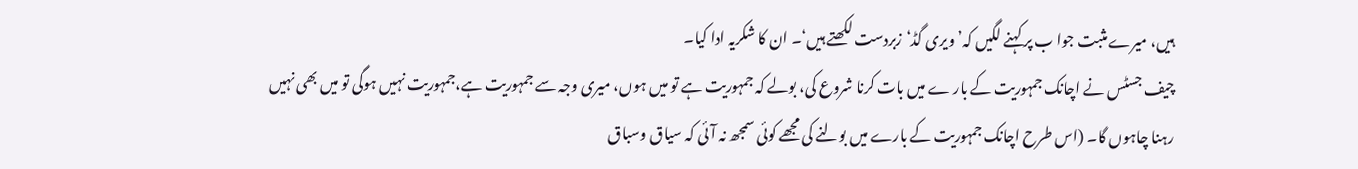ہیں، میرے مثبت جوا ب پر کہنے لگیں کہ’ ویری گڈ‘زبردست لکھتے ہیں‘۔ ان کا شکریہ ادا کیا۔
چیف جسٹس نے اچانک جمہوریت کے بار ے میں بات کرنا شروع کی، بولے کہ جمہوریت ہے تو میں ہوں، میری وجہ سے جمہوریت ہے،جمہوریت نہیں ہوگی تو میں بھی نہیں رہنا چاہوں گا۔ (اس طرح اچانک جمہوریت کے بارے میں بولنے کی مجھے کوئی سمجھ نہ آئی کہ سیاق وسباق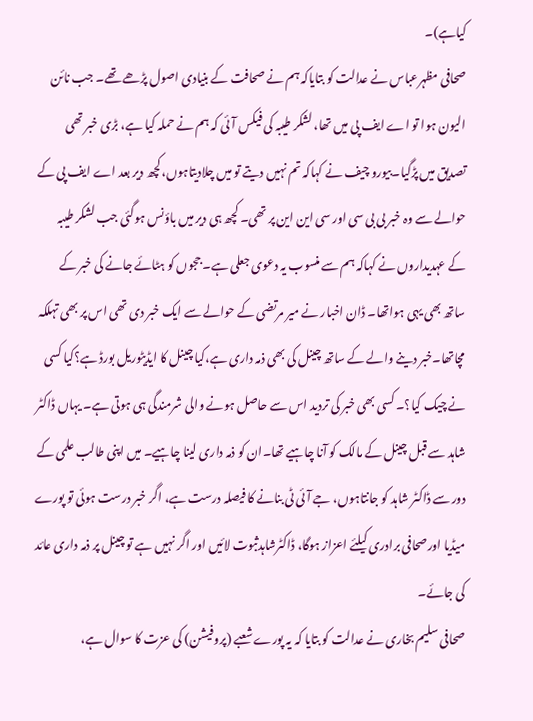کیاہے)۔
صحافی مظہرعباس نے عدالت کو بتایاکہ ہم نے صحافت کے بنیادی اصول پڑھے تھے۔ جب نائن الیون ہوا تو اے ایف پی میں تھا، لشکر طیبہ کی فیکس آئی کہ ہم نے حملہ کیا ہے، بڑی خبر تھی تصدیق میں پڑگیا۔بیورو چیف نے کہاکہ تم نہیں دیتے تو میں چلادیتاہوں،کچھ دیر بعد اے ایف پی کے حوالے سے وہ خبر بی بی سی اور سی این این پر تھی۔ کچھ ہی دیر میں باؤنس ہوگئی جب لشکر طیبہ کے عہدیداروں نے کہاکہ ہم سے منسوب یہ دعوی جعلی ہے۔ ججوں کو ہٹائے جانے کی خبر کے ساتھ بھی یہی ہواتھا۔ ڈان اخبار نے میر مرتضی کے حوالے سے ایک خبر دی تھی اس پر بھی تہلکہ مچاتھا۔خبر دینے والے کے ساتھ چینل کی بھی ذمہ داری ہے،کیا چینل کا ایڈیٹوریل بورڈ ہے؟کیا کسی نے چیک کیا؟۔ کسی بھی خبر کی تردید اس سے حاصل ہونے والی شرمندگی ہی ہوتی ہے۔ یہاں ڈاکٹر شاہد سے قبل چینل کے مالک کو آنا چاہیے تھا۔ان کو ذمہ داری لینا چاہیے۔ میں اپنی طالب علمی کے دور سے ڈاکٹر شاہد کو جانتاہوں، جے آئی ٹی بنانے کا فیصلہ درست ہے، اگر خبر درست ہوئی تو پورے میڈیا اورصحافی برادری کیلئے اعزاز ہوگا، ڈاکٹرشاہدثبوت لائیں اور اگر نہیں ہے تو چینل پر ذمہ داری عائد کی جائے۔
صحافی سلیم بخاری نے عدالت کو بتایا کہ یہ پورے شعبے (پروفیشن) کی عزت کا سوال ہے،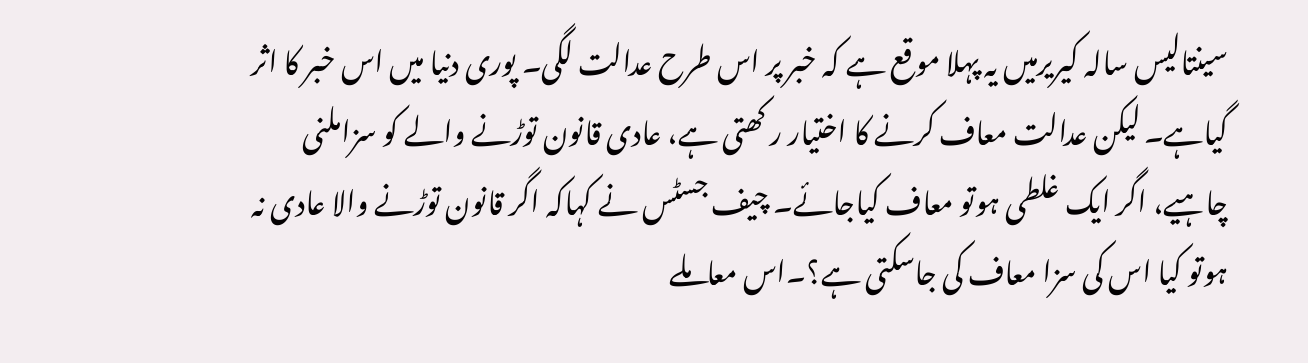سینتالیس سالہ کیریرمیں یہ پہلا موقع ہے کہ خبر پر اس طرح عدالت لگی۔ پوری دنیا میں اس خبر کا اثر گیاہے۔ لیکن عدالت معاف کرنے کا اختیار ر کھتی ہے، عادی قانون توڑنے والے کو سزاملنی چاہیے، اگر ایک غلطی ہوتو معاف کیاجائے۔ چیف جسٹس نے کہاکہ اگر قانون توڑنے والا عادی نہ ہوتو کیا اس کی سزا معاف کی جاسکتی ہے؟۔اس معاملے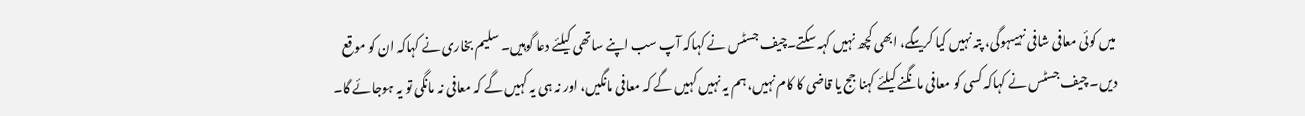میں کوئی معافی شافی نہیںہوگی، پتہ نہیں کیا کریںگے، ابھی کچھ نہیں کہہ سکتے۔چیف جسٹس نے کہاکہ آپ سب اپنے ساتھی کیلئے دعا گوہیں۔ سلیم بخاری نے کہاکہ ان کو موقع دیں۔ چیف جسٹس نے کہاکہ کسی کو معافی مانگنے کیلئے کہنا جج یا قاضی کا کام نہیں، ہم یہ نہیں کہیں گے کہ معافی مانگیں، اور نہ ہی یہ کہیں گے کہ معافی نہ مانگی تو یہ ہوجائے گا۔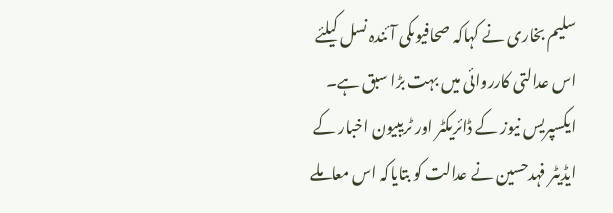سلیم بخاری نے کہاکہ صحافیوںکی آئندہ نسل کیلئے اس عدالتی کارروائی میں بہت بڑا سبق ہے۔
ایکسپریس نیوز کے ڈائریکٹر اور ٹریبیون اخبار کے ایڈیٹر فہدحسین نے عدالت کو بتایاکہ اس معاملے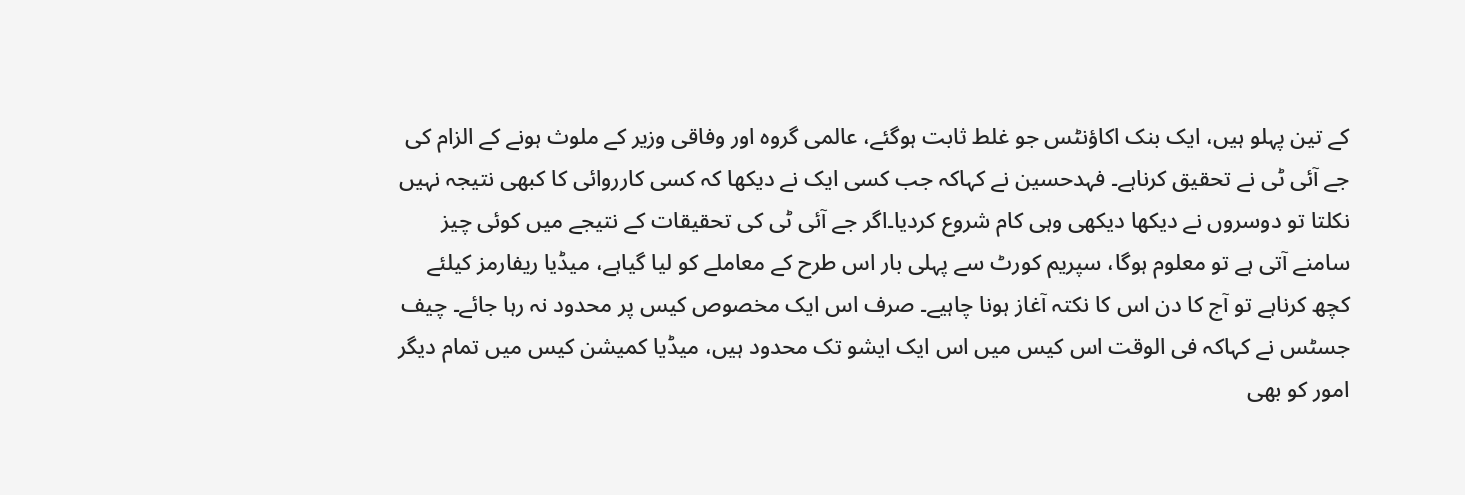کے تین پہلو ہیں، ایک بنک اکاؤنٹس جو غلط ثابت ہوگئے، عالمی گروہ اور وفاقی وزیر کے ملوث ہونے کے الزام کی جے آئی ٹی نے تحقیق کرناہے۔ فہدحسین نے کہاکہ جب کسی ایک نے دیکھا کہ کسی کارروائی کا کبھی نتیجہ نہیں نکلتا تو دوسروں نے دیکھا دیکھی وہی کام شروع کردیا۔اگر جے آئی ٹی کی تحقیقات کے نتیجے میں کوئی چیز سامنے آتی ہے تو معلوم ہوگا، سپریم کورٹ سے پہلی بار اس طرح کے معاملے کو لیا گیاہے، میڈیا ریفارمز کیلئے کچھ کرناہے تو آج کا دن اس کا نکتہ آغاز ہونا چاہیے۔ صرف اس ایک مخصوص کیس پر محدود نہ رہا جائے۔ چیف جسٹس نے کہاکہ فی الوقت اس کیس میں اس ایک ایشو تک محدود ہیں، میڈیا کمیشن کیس میں تمام دیگر امور کو بھی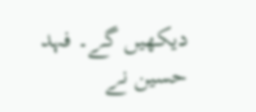دیکھیں گے۔ فہد حسین نے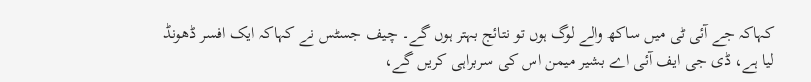کہاکہ جے آئی ٹی میں ساکھ والے لوگ ہوں تو نتائج بہتر ہوں گے۔ چیف جسٹس نے کہاکہ ایک افسر ڈھونڈ لیا ہے، ڈی جی ایف آئی اے بشیر میمن اس کی سربراہی کریں گے،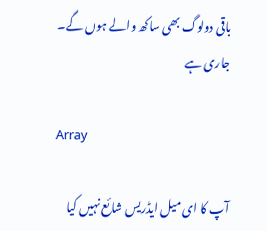باقی دولوگ بھی ساکھ والے ہوں گے۔
جاری ہے

Array

آپ کا ای میل ایڈریس شائع نہیں کیا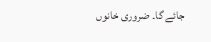جائے گا۔ ضروری خانوں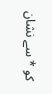کو * سے نشان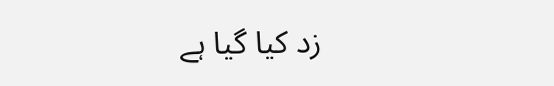زد کیا گیا ہے